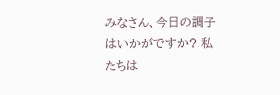みなさん、今日の調子はいかがですか? 私たちは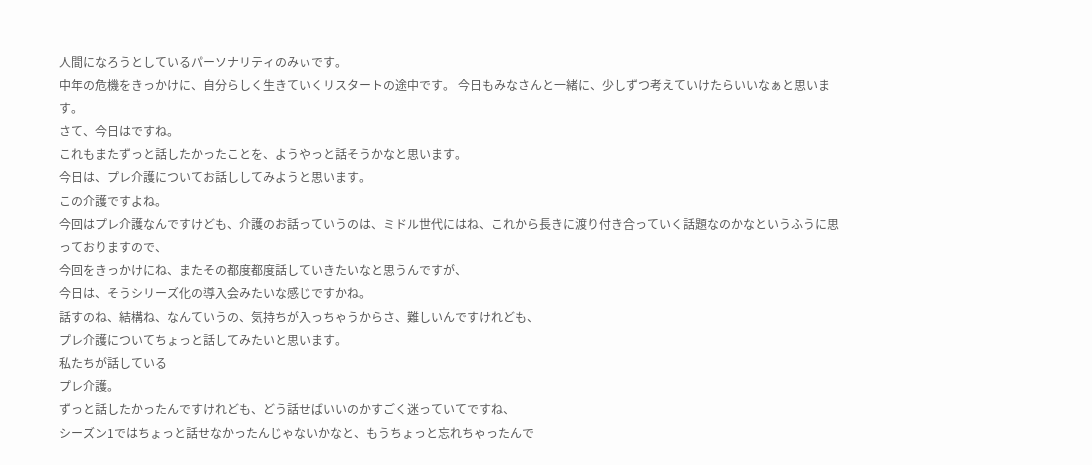人間になろうとしているパーソナリティのみぃです。
中年の危機をきっかけに、自分らしく生きていくリスタートの途中です。 今日もみなさんと一緒に、少しずつ考えていけたらいいなぁと思います。
さて、今日はですね。
これもまたずっと話したかったことを、ようやっと話そうかなと思います。
今日は、プレ介護についてお話ししてみようと思います。
この介護ですよね。
今回はプレ介護なんですけども、介護のお話っていうのは、ミドル世代にはね、これから長きに渡り付き合っていく話題なのかなというふうに思っておりますので、
今回をきっかけにね、またその都度都度話していきたいなと思うんですが、
今日は、そうシリーズ化の導入会みたいな感じですかね。
話すのね、結構ね、なんていうの、気持ちが入っちゃうからさ、難しいんですけれども、
プレ介護についてちょっと話してみたいと思います。
私たちが話している
プレ介護。
ずっと話したかったんですけれども、どう話せばいいのかすごく迷っていてですね、
シーズン1ではちょっと話せなかったんじゃないかなと、もうちょっと忘れちゃったんで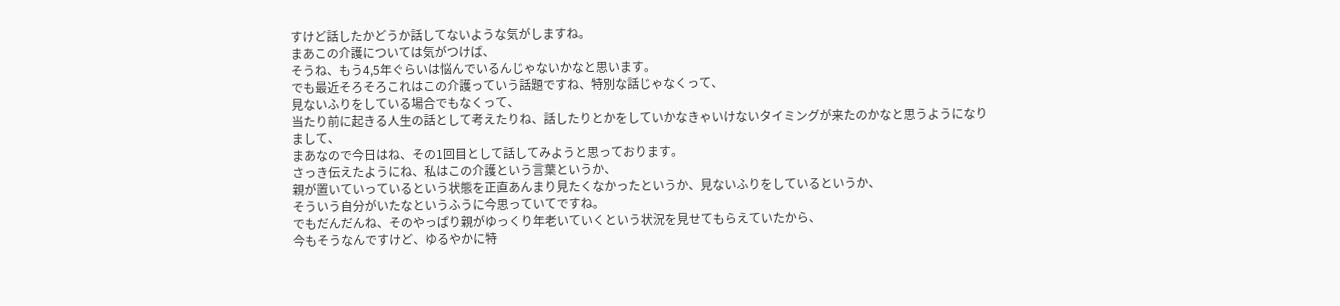すけど話したかどうか話してないような気がしますね。
まあこの介護については気がつけば、
そうね、もう4,5年ぐらいは悩んでいるんじゃないかなと思います。
でも最近そろそろこれはこの介護っていう話題ですね、特別な話じゃなくって、
見ないふりをしている場合でもなくって、
当たり前に起きる人生の話として考えたりね、話したりとかをしていかなきゃいけないタイミングが来たのかなと思うようになりまして、
まあなので今日はね、その1回目として話してみようと思っております。
さっき伝えたようにね、私はこの介護という言葉というか、
親が置いていっているという状態を正直あんまり見たくなかったというか、見ないふりをしているというか、
そういう自分がいたなというふうに今思っていてですね。
でもだんだんね、そのやっぱり親がゆっくり年老いていくという状況を見せてもらえていたから、
今もそうなんですけど、ゆるやかに特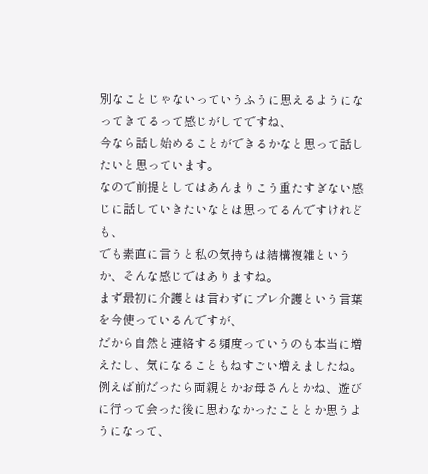別なことじゃないっていうふうに思えるようになってきてるって感じがしてですね、
今なら話し始めることができるかなと思って話したいと思っています。
なので前提としてはあんまりこう重たすぎない感じに話していきたいなとは思ってるんですけれども、
でも素直に言うと私の気持ちは結構複雑というか、そんな感じではありますね。
まず最初に介護とは言わずにプレ介護という言葉を今使っているんですが、
だから自然と連絡する頻度っていうのも本当に増えたし、気になることもねすごい増えましたね。
例えば前だったら両親とかお母さんとかね、遊びに行って会った後に思わなかったこととか思うようになって、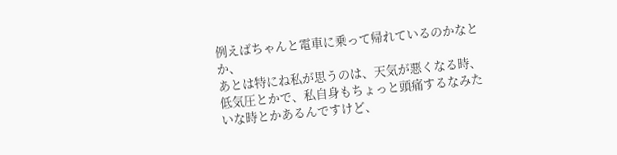例えばちゃんと電車に乗って帰れているのかなとか、
あとは特にね私が思うのは、天気が悪くなる時、低気圧とかで、私自身もちょっと頭痛するなみたいな時とかあるんですけど、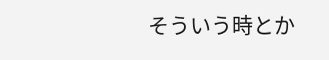そういう時とか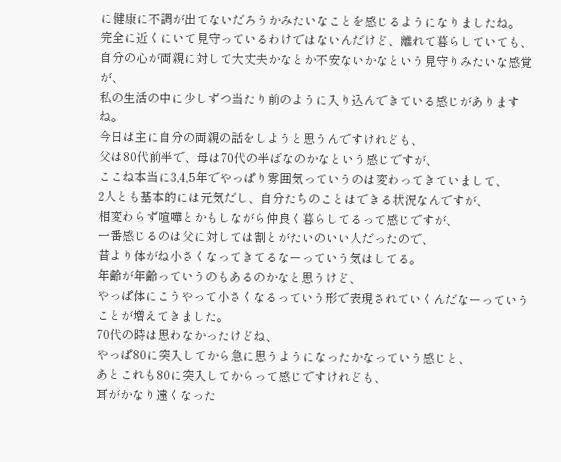に健康に不調が出てないだろうかみたいなことを感じるようになりましたね。
完全に近くにいて見守っているわけではないんだけど、離れて暮らしていても、
自分の心が両親に対して大丈夫かなとか不安ないかなという見守りみたいな感覚が、
私の生活の中に少しずつ当たり前のように入り込んできている感じがありますね。
今日は主に自分の両親の話をしようと思うんですけれども、
父は80代前半で、母は70代の半ばなのかなという感じですが、
ここね本当に3,4,5年でやっぱり雰囲気っていうのは変わってきていまして、
2人とも基本的には元気だし、自分たちのことはできる状況なんですが、
相変わらず喧嘩とかもしながら仲良く暮らしてるって感じですが、
一番感じるのは父に対しては割とがたいのいい人だったので、
昔より体がね小さくなってきてるなーっていう気はしてる。
年齢が年齢っていうのもあるのかなと思うけど、
やっぱ体にこうやって小さくなるっていう形で表現されていくんだなーっていうことが増えてきました。
70代の時は思わなかったけどね、
やっぱ80に突入してから急に思うようになったかなっていう感じと、
あとこれも80に突入してからって感じですけれども、
耳がかなり遠くなった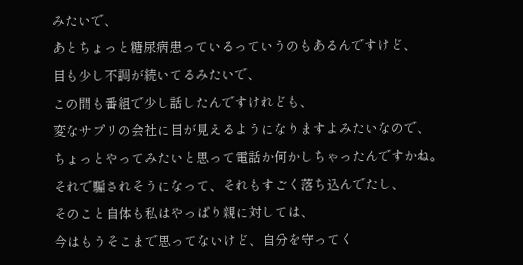みたいで、
あとちょっと糖尿病患っているっていうのもあるんですけど、
目も少し不調が続いてるみたいで、
この間も番組で少し話したんですけれども、
変なサプリの会社に目が見えるようになりますよみたいなので、
ちょっとやってみたいと思って電話か何かしちゃったんですかね。
それで騙されそうになって、それもすごく落ち込んでたし、
そのこと自体も私はやっぱり親に対しては、
今はもうそこまで思ってないけど、自分を守ってく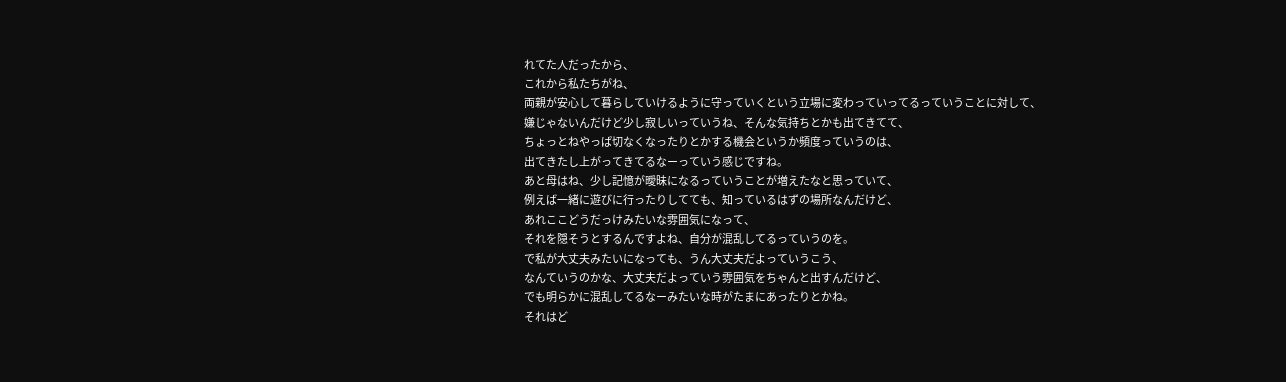れてた人だったから、
これから私たちがね、
両親が安心して暮らしていけるように守っていくという立場に変わっていってるっていうことに対して、
嫌じゃないんだけど少し寂しいっていうね、そんな気持ちとかも出てきてて、
ちょっとねやっぱ切なくなったりとかする機会というか頻度っていうのは、
出てきたし上がってきてるなーっていう感じですね。
あと母はね、少し記憶が曖昧になるっていうことが増えたなと思っていて、
例えば一緒に遊びに行ったりしてても、知っているはずの場所なんだけど、
あれここどうだっけみたいな雰囲気になって、
それを隠そうとするんですよね、自分が混乱してるっていうのを。
で私が大丈夫みたいになっても、うん大丈夫だよっていうこう、
なんていうのかな、大丈夫だよっていう雰囲気をちゃんと出すんだけど、
でも明らかに混乱してるなーみたいな時がたまにあったりとかね。
それはど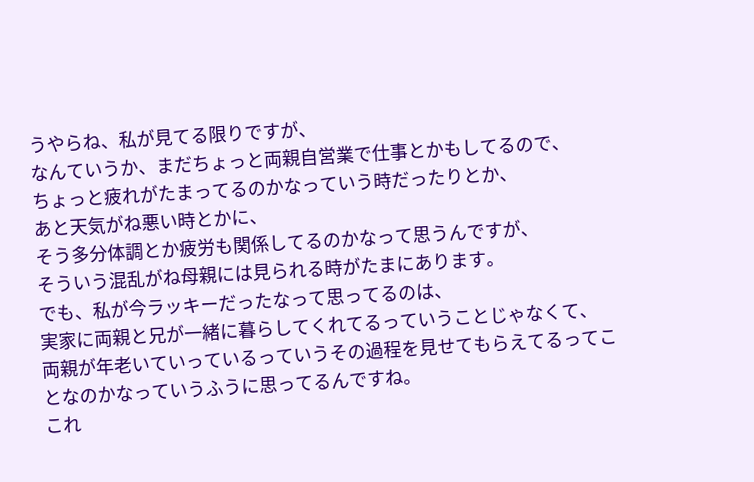うやらね、私が見てる限りですが、
なんていうか、まだちょっと両親自営業で仕事とかもしてるので、
ちょっと疲れがたまってるのかなっていう時だったりとか、
あと天気がね悪い時とかに、
そう多分体調とか疲労も関係してるのかなって思うんですが、
そういう混乱がね母親には見られる時がたまにあります。
でも、私が今ラッキーだったなって思ってるのは、
実家に両親と兄が一緒に暮らしてくれてるっていうことじゃなくて、
両親が年老いていっているっていうその過程を見せてもらえてるってことなのかなっていうふうに思ってるんですね。
これ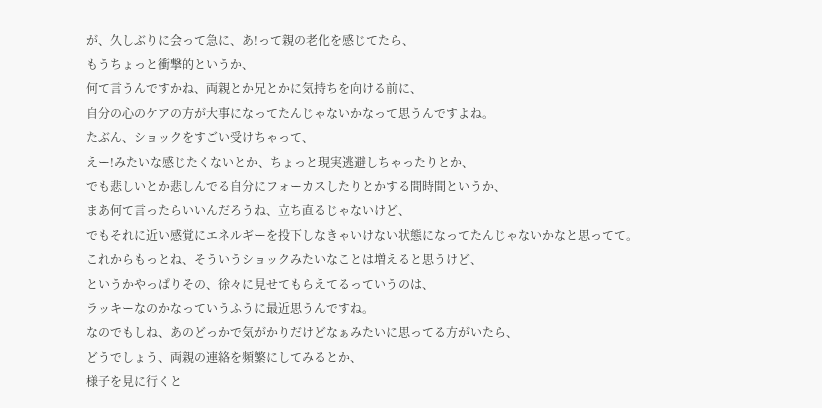が、久しぶりに会って急に、あ!って親の老化を感じてたら、
もうちょっと衝撃的というか、
何て言うんですかね、両親とか兄とかに気持ちを向ける前に、
自分の心のケアの方が大事になってたんじゃないかなって思うんですよね。
たぶん、ショックをすごい受けちゃって、
えー!みたいな感じたくないとか、ちょっと現実逃避しちゃったりとか、
でも悲しいとか悲しんでる自分にフォーカスしたりとかする間時間というか、
まあ何て言ったらいいんだろうね、立ち直るじゃないけど、
でもそれに近い感覚にエネルギーを投下しなきゃいけない状態になってたんじゃないかなと思ってて。
これからもっとね、そういうショックみたいなことは増えると思うけど、
というかやっぱりその、徐々に見せてもらえてるっていうのは、
ラッキーなのかなっていうふうに最近思うんですね。
なのでもしね、あのどっかで気がかりだけどなぁみたいに思ってる方がいたら、
どうでしょう、両親の連絡を頻繁にしてみるとか、
様子を見に行くと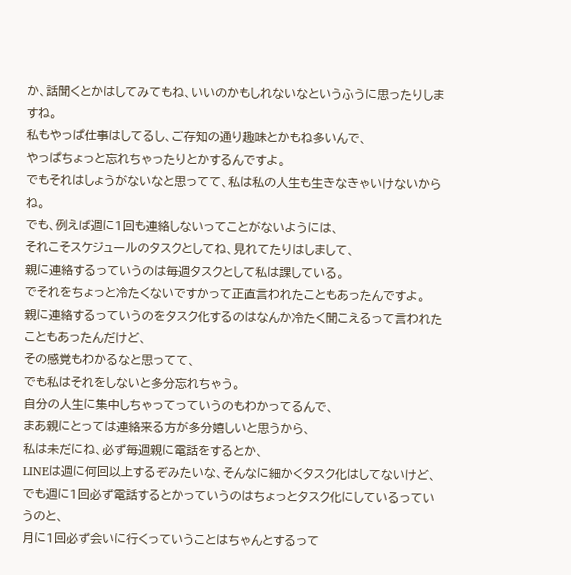か、話聞くとかはしてみてもね、いいのかもしれないなというふうに思ったりしますね。
私もやっぱ仕事はしてるし、ご存知の通り趣味とかもね多いんで、
やっぱちょっと忘れちゃったりとかするんですよ。
でもそれはしょうがないなと思ってて、私は私の人生も生きなきゃいけないからね。
でも、例えば週に1回も連絡しないってことがないようには、
それこそスケジュールのタスクとしてね、見れてたりはしまして、
親に連絡するっていうのは毎週タスクとして私は課している。
でそれをちょっと冷たくないですかって正直言われたこともあったんですよ。
親に連絡するっていうのをタスク化するのはなんか冷たく聞こえるって言われたこともあったんだけど、
その感覚もわかるなと思ってて、
でも私はそれをしないと多分忘れちゃう。
自分の人生に集中しちゃってっていうのもわかってるんで、
まあ親にとっては連絡来る方が多分嬉しいと思うから、
私は未だにね、必ず毎週親に電話をするとか、
LINEは週に何回以上するぞみたいな、そんなに細かくタスク化はしてないけど、
でも週に1回必ず電話するとかっていうのはちょっとタスク化にしているっていうのと、
月に1回必ず会いに行くっていうことはちゃんとするって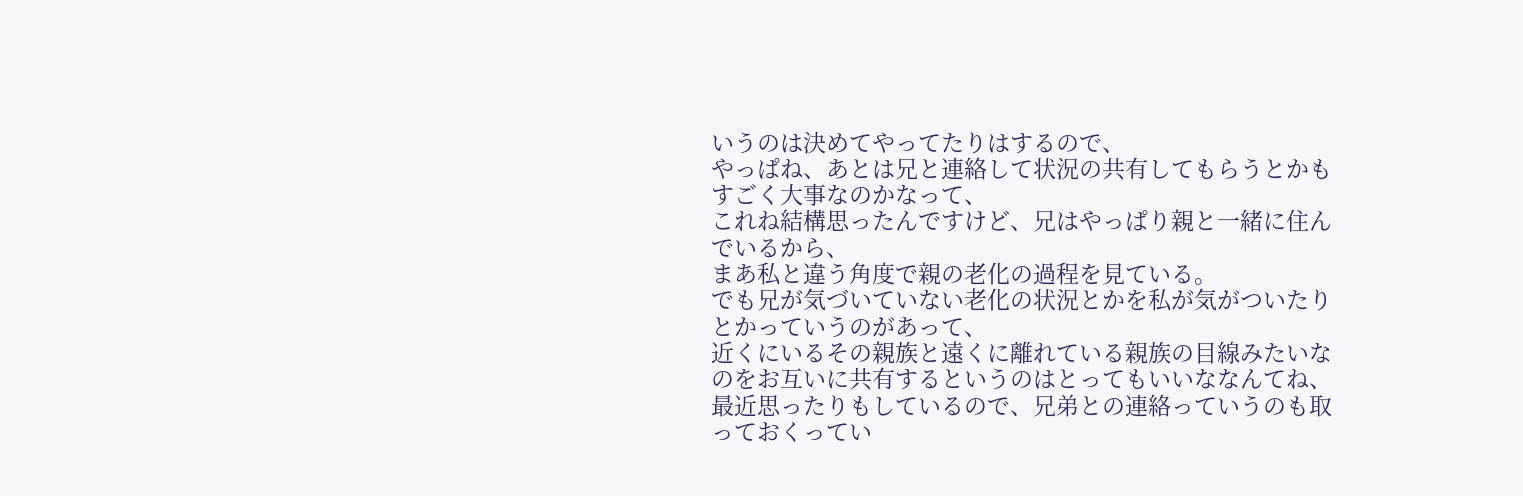いうのは決めてやってたりはするので、
やっぱね、あとは兄と連絡して状況の共有してもらうとかもすごく大事なのかなって、
これね結構思ったんですけど、兄はやっぱり親と一緒に住んでいるから、
まあ私と違う角度で親の老化の過程を見ている。
でも兄が気づいていない老化の状況とかを私が気がついたりとかっていうのがあって、
近くにいるその親族と遠くに離れている親族の目線みたいなのをお互いに共有するというのはとってもいいななんてね、
最近思ったりもしているので、兄弟との連絡っていうのも取っておくってい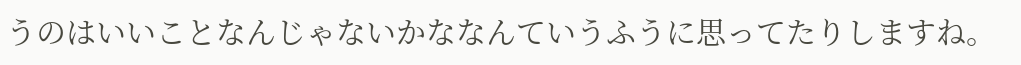うのはいいことなんじゃないかななんていうふうに思ってたりしますね。